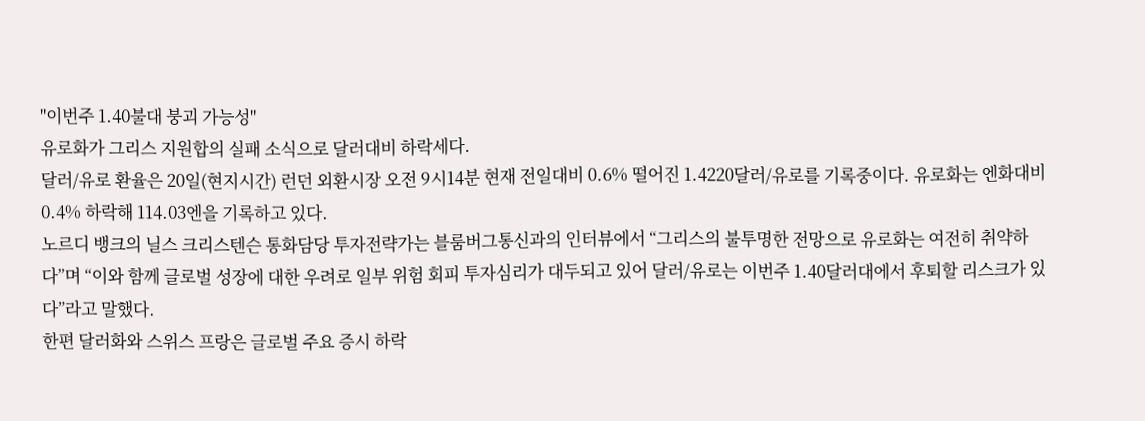"이번주 1.40불대 붕괴 가능성"
유로화가 그리스 지원합의 실패 소식으로 달러대비 하락세다.
달러/유로 환율은 20일(현지시간) 런던 외환시장 오전 9시14분 현재 전일대비 0.6% 떨어진 1.4220달러/유로를 기록중이다. 유로화는 엔화대비 0.4% 하락해 114.03엔을 기록하고 있다.
노르디 뱅크의 닐스 크리스텐슨 통화담당 투자전략가는 블룸버그통신과의 인터뷰에서 “그리스의 불투명한 전망으로 유로화는 여전히 취약하다”며 “이와 함께 글로벌 성장에 대한 우려로 일부 위험 회피 투자심리가 대두되고 있어 달러/유로는 이번주 1.40달러대에서 후퇴할 리스크가 있다”라고 말했다.
한편 달러화와 스위스 프랑은 글로벌 주요 증시 하락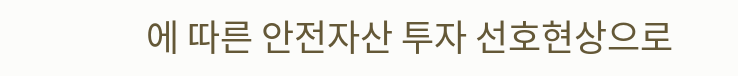에 따른 안전자산 투자 선호현상으로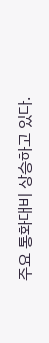주요 통화대비 상승하고 있다.